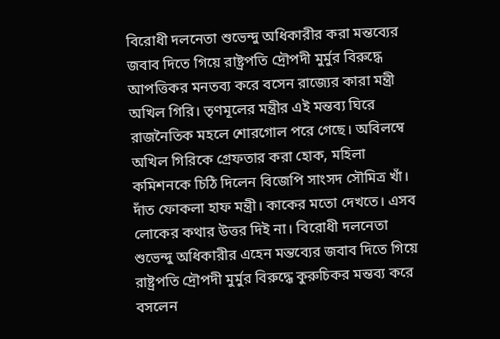বিরোধী দলনেতা শুভেন্দু অধিকারীর করা মন্তব্যের জবাব দিতে গিয়ে রাষ্ট্রপতি দ্রৌপদী মুর্মুর বিরুদ্ধে আপত্তিকর মনতব্য করে বসেন রাজ্যের কারা মন্ত্রী অখিল গিরি। তৃণমূলের মন্ত্রীর এই মন্তব্য ঘিরে রাজনৈতিক মহলে শোরগোল পরে গেছে। অবিলম্বে অখিল গিরিকে গ্রেফতার করা হোক, মহিলা কমিশনকে চিঠি দিলেন বিজেপি সাংসদ সৌমিত্র খাঁ।
দাঁত ফোকলা হাফ মন্ত্রী। কাকের মতো দেখতে। এসব লোকের কথার উত্তর দিই না। বিরোধী দলনেতা শুভেন্দু অধিকারীর এহেন মন্তব্যের জবাব দিতে গিয়ে রাষ্ট্রপতি দ্রৌপদী মুর্মুর বিরুদ্ধে কুরুচিকর মন্তব্য করে বসলেন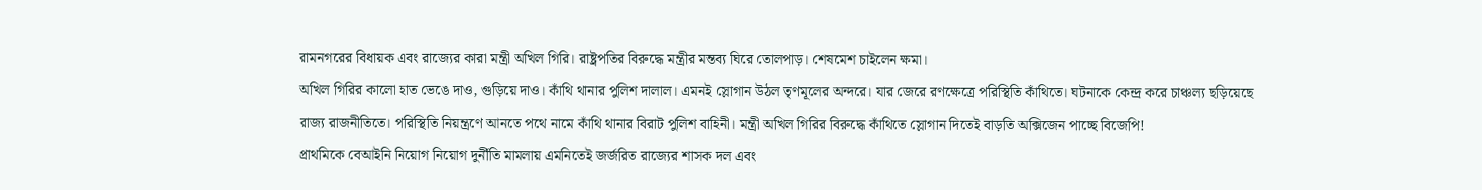রামনগরের বিধায়ক এবং রাজ্যের কারা মন্ত্রী অখিল গিরি। রাষ্ট্রপতির বিরুদ্ধে মন্ত্রীর মন্তব্য ঘিরে তোলপাড়। শেষমেশ চাইলেন ক্ষমা।
অখিল গিরির কালো হাত ভেঙে দাও, গুড়িয়ে দাও। কাঁথি থানার পুলিশ দালাল। এমনই স্লোগান উঠল তৃণমূলের অন্দরে। যার জেরে রণক্ষেত্রে পরিস্থিতি কাঁথিতে। ঘটনাকে কেন্দ্র করে চাঞ্চল্য ছড়িয়েছে রাজ্য রাজনীতিতে। পরিস্থিতি নিয়ন্ত্রণে আনতে পথে নামে কাঁথি থানার বিরাট পুলিশ বাহিনী। মন্ত্রী অখিল গিরির বিরুদ্ধে কাঁথিতে স্লোগান দিতেই বাড়তি অক্সিজেন পাচ্ছে বিজেপি!
প্রাথমিকে বেআইনি নিয়োগ নিয়োগ দুর্নীতি মামলায় এমনিতেই জর্জরিত রাজ্যের শাসক দল এবং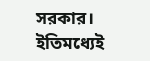সরকার। ইতিমধ্যেই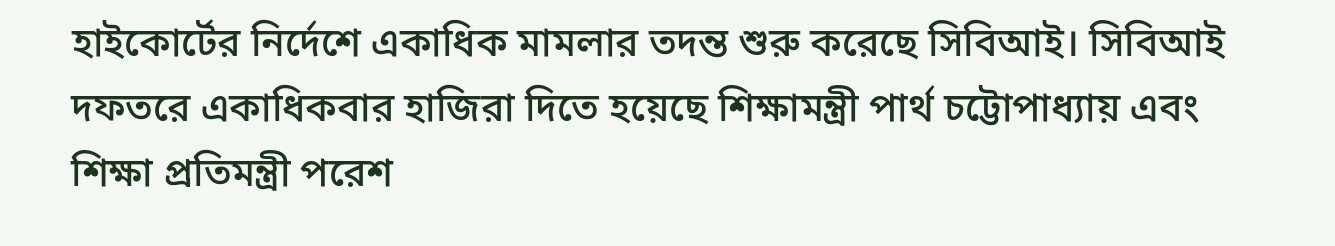হাইকোর্টের নির্দেশে একাধিক মামলার তদন্ত শুরু করেছে সিবিআই। সিবিআই দফতরে একাধিকবার হাজিরা দিতে হয়েছে শিক্ষামন্ত্রী পার্থ চট্টোপাধ্যায় এবং শিক্ষা প্রতিমন্ত্রী পরেশ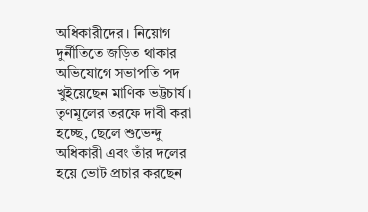অধিকারীদের। নিয়োগ দুর্নীতিতে জড়িত থাকার অভিযোগে সভাপতি পদ খুইয়েছেন মাণিক ভট্টচার্য।
তৃণমূলের তরফে দাবী করা হচ্ছে, ছেলে শুভেন্দু অধিকারী এবং তাঁর দলের হয়ে ভোট প্রচার করছেন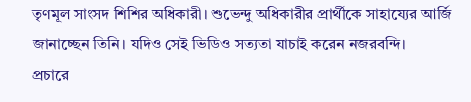তৃণমূল সাংসদ শিশির অধিকারী। শুভেন্দু অধিকারীর প্রার্থীকে সাহায্যের আর্জি জানাচ্ছেন তিনি। যদিও সেই ভিডিও সত্যতা যাচাই করেন নজরবন্দি।
প্রচারে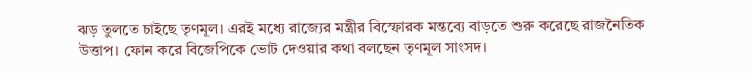ঝড় তুলতে চাইছে তৃণমূল। এরই মধ্যে রাজ্যের মন্ত্রীর বিস্ফোরক মন্তব্যে বাড়তে শুরু করেছে রাজনৈতিক উত্তাপ। ফোন করে বিজেপিকে ভোট দেওয়ার কথা বলছেন তৃণমূল সাংসদ।